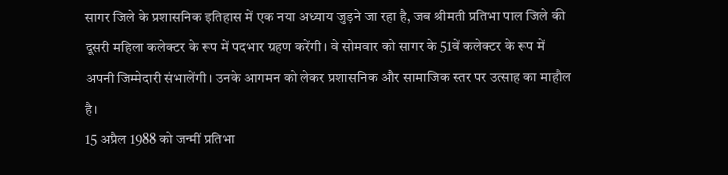सागर जिले के प्रशासनिक इतिहास में एक नया अध्याय जुड़ने जा रहा है, जब श्रीमती प्रतिभा पाल जिले की दूसरी महिला कलेक्टर के रूप में पदभार ग्रहण करेंगी। वे सोमवार को सागर के 51वें कलेक्टर के रूप में अपनी जिम्मेदारी संभालेंगी। उनके आगमन को लेकर प्रशासनिक और सामाजिक स्तर पर उत्साह का माहौल है।
15 अप्रैल 1988 को जन्मीं प्रतिभा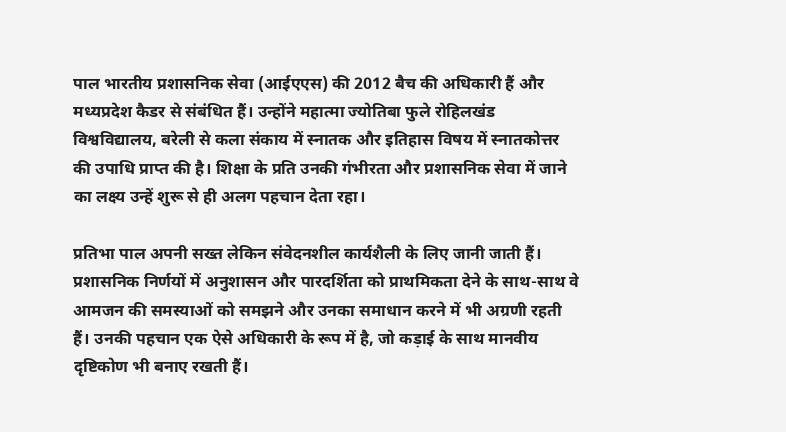पाल भारतीय प्रशासनिक सेवा (आईएएस) की 2012 बैच की अधिकारी हैं और मध्यप्रदेश कैडर से संबंधित हैं। उन्होंने महात्मा ज्योतिबा फुले रोहिलखंड विश्वविद्यालय, बरेली से कला संकाय में स्नातक और इतिहास विषय में स्नातकोत्तर की उपाधि प्राप्त की है। शिक्षा के प्रति उनकी गंभीरता और प्रशासनिक सेवा में जाने का लक्ष्य उन्हें शुरू से ही अलग पहचान देता रहा।

प्रतिभा पाल अपनी सख्त लेकिन संवेदनशील कार्यशैली के लिए जानी जाती हैं। प्रशासनिक निर्णयों में अनुशासन और पारदर्शिता को प्राथमिकता देने के साथ-साथ वे आमजन की समस्याओं को समझने और उनका समाधान करने में भी अग्रणी रहती हैं। उनकी पहचान एक ऐसे अधिकारी के रूप में है, जो कड़ाई के साथ मानवीय दृष्टिकोण भी बनाए रखती हैं।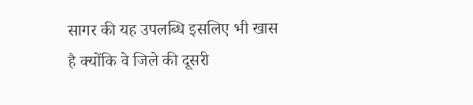सागर की यह उपलब्धि इसलिए भी खास है क्योंकि वे जिले की दूसरी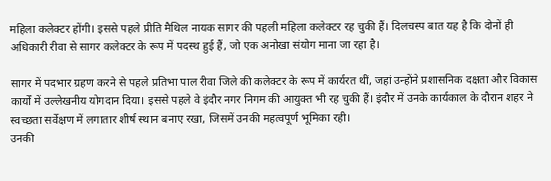महिला कलेक्टर होंगी। इससे पहले प्रीति मैथिल नायक सागर की पहली महिला कलेक्टर रह चुकी हैं। दिलचस्प बात यह है कि दोनों ही अधिकारी रीवा से सागर कलेक्टर के रूप में पदस्थ हुई हैं, जो एक अनोखा संयोग माना जा रहा है।

सागर में पदभार ग्रहण करने से पहले प्रतिभा पाल रीवा जिले की कलेक्टर के रूप में कार्यरत थीं, जहां उन्होंने प्रशासनिक दक्षता और विकास कार्यों में उल्लेखनीय योगदान दिया। इससे पहले वे इंदौर नगर निगम की आयुक्त भी रह चुकी हैं। इंदौर में उनके कार्यकाल के दौरान शहर ने स्वच्छता सर्वेक्षण में लगातार शीर्ष स्थान बनाए रखा, जिसमें उनकी महत्वपूर्ण भूमिका रही।
उनकी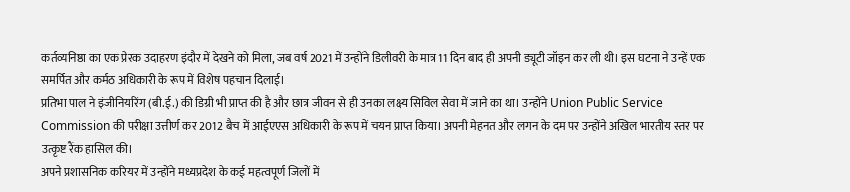कर्तव्यनिष्ठा का एक प्रेरक उदाहरण इंदौर में देखने को मिला, जब वर्ष 2021 में उन्होंने डिलीवरी के मात्र 11 दिन बाद ही अपनी ड्यूटी जॉइन कर ली थी। इस घटना ने उन्हें एक समर्पित और कर्मठ अधिकारी के रूप में विशेष पहचान दिलाई।
प्रतिभा पाल ने इंजीनियरिंग (बी.ई.) की डिग्री भी प्राप्त की है और छात्र जीवन से ही उनका लक्ष्य सिविल सेवा में जाने का था। उन्होंने Union Public Service Commission की परीक्षा उत्तीर्ण कर 2012 बैच में आईएएस अधिकारी के रूप में चयन प्राप्त किया। अपनी मेहनत और लगन के दम पर उन्होंने अखिल भारतीय स्तर पर उत्कृष्ट रैंक हासिल की।
अपने प्रशासनिक करियर में उन्होंने मध्यप्रदेश के कई महत्वपूर्ण जिलों में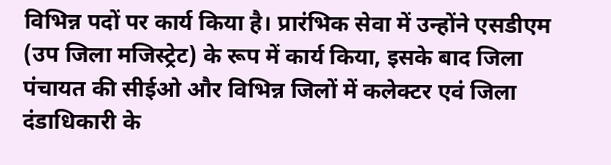विभिन्न पदों पर कार्य किया है। प्रारंभिक सेवा में उन्होंने एसडीएम (उप जिला मजिस्ट्रेट) के रूप में कार्य किया, इसके बाद जिला पंचायत की सीईओ और विभिन्न जिलों में कलेक्टर एवं जिला दंडाधिकारी के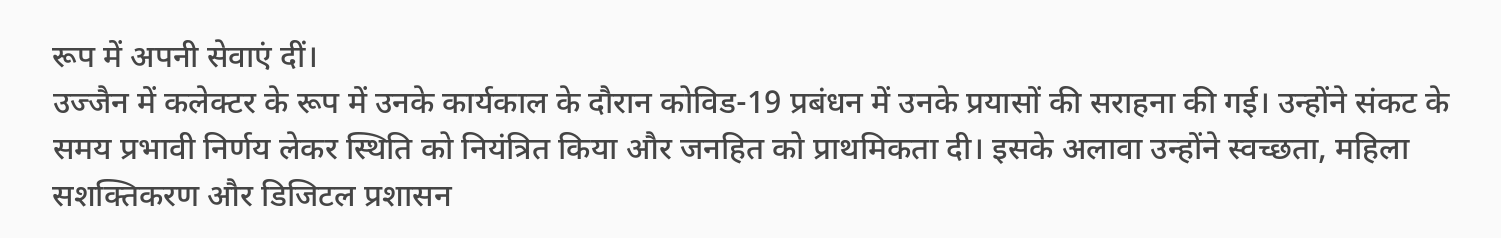रूप में अपनी सेवाएं दीं।
उज्जैन में कलेक्टर के रूप में उनके कार्यकाल के दौरान कोविड-19 प्रबंधन में उनके प्रयासों की सराहना की गई। उन्होंने संकट के समय प्रभावी निर्णय लेकर स्थिति को नियंत्रित किया और जनहित को प्राथमिकता दी। इसके अलावा उन्होंने स्वच्छता, महिला सशक्तिकरण और डिजिटल प्रशासन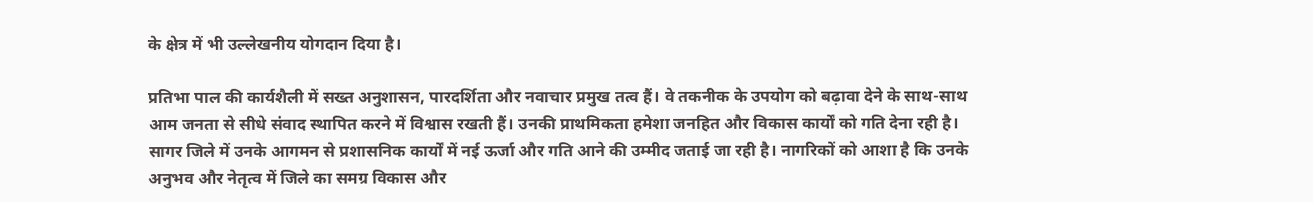के क्षेत्र में भी उल्लेखनीय योगदान दिया है।

प्रतिभा पाल की कार्यशैली में सख्त अनुशासन, पारदर्शिता और नवाचार प्रमुख तत्व हैं। वे तकनीक के उपयोग को बढ़ावा देने के साथ-साथ आम जनता से सीधे संवाद स्थापित करने में विश्वास रखती हैं। उनकी प्राथमिकता हमेशा जनहित और विकास कार्यों को गति देना रही है।
सागर जिले में उनके आगमन से प्रशासनिक कार्यों में नई ऊर्जा और गति आने की उम्मीद जताई जा रही है। नागरिकों को आशा है कि उनके अनुभव और नेतृत्व में जिले का समग्र विकास और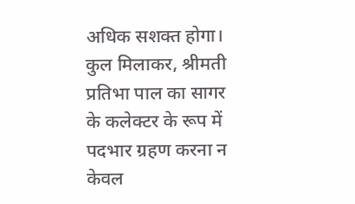अधिक सशक्त होगा।
कुल मिलाकर, श्रीमती प्रतिभा पाल का सागर के कलेक्टर के रूप में पदभार ग्रहण करना न केवल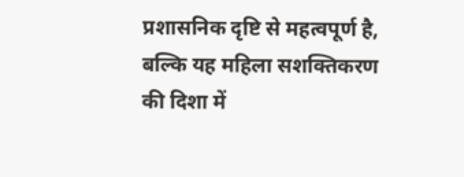प्रशासनिक दृष्टि से महत्वपूर्ण है, बल्कि यह महिला सशक्तिकरण की दिशा में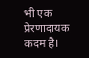भी एक प्रेरणादायक कदम है।